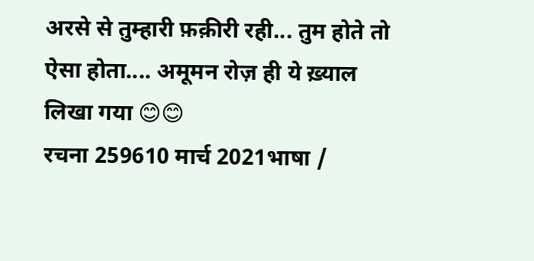अरसे से तुम्हारी फ़क़ीरी रही... तुम होते तो ऐसा होता.... अमूमन रोज़ ही ये ख़्याल लिखा गया 😊😊
रचना 259610 मार्च 2021भाषा /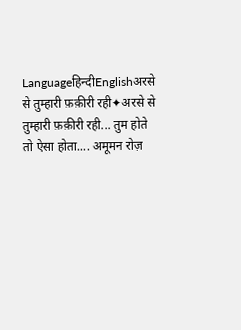Languageहिन्दीEnglishअरसे से तुम्हारी फ़क़ीरी रही✦अरसे से तुम्हारी फ़क़ीरी रही... तुम होते तो ऐसा होता.... अमूमन रोज़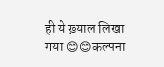ही ये ख़्याल लिखा गया 😊😊कल्पना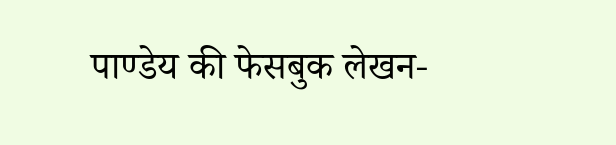पाण्डेय की फेसबुक लेखन-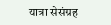यात्रा सेसंग्रह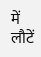में लौटें